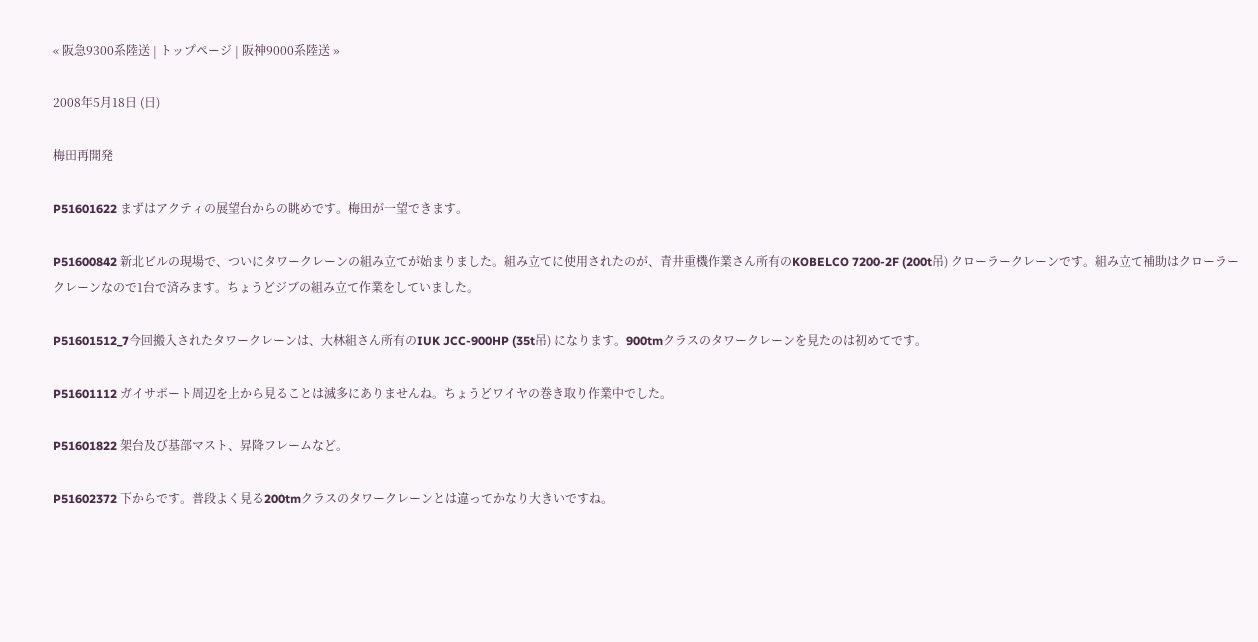« 阪急9300系陸送 | トップページ | 阪神9000系陸送 »

2008年5月18日 (日)

梅田再開発

P51601622 まずはアクティの展望台からの眺めです。梅田が一望できます。

P51600842 新北ビルの現場で、ついにタワークレーンの組み立てが始まりました。組み立てに使用されたのが、青井重機作業さん所有のKOBELCO 7200-2F (200t吊) クローラークレーンです。組み立て補助はクローラークレーンなので1台で済みます。ちょうどジブの組み立て作業をしていました。

P51601512_7今回搬入されたタワークレーンは、大林組さん所有のIUK JCC-900HP (35t吊) になります。900tmクラスのタワークレーンを見たのは初めてです。

P51601112 ガイサポート周辺を上から見ることは滅多にありませんね。ちょうどワイヤの巻き取り作業中でした。

P51601822 架台及び基部マスト、昇降フレームなど。

P51602372 下からです。普段よく見る200tmクラスのタワークレーンとは違ってかなり大きいですね。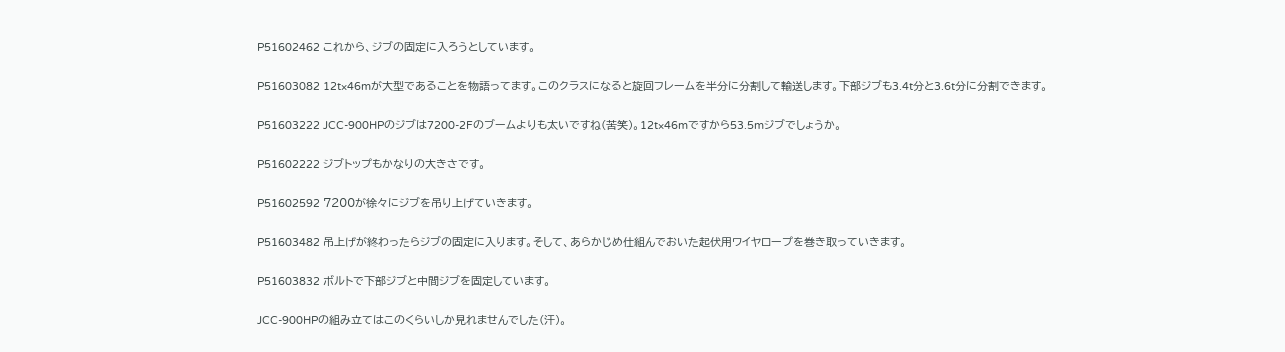P51602462 これから、ジブの固定に入ろうとしています。

P51603082 12t×46mが大型であることを物語ってます。このクラスになると旋回フレームを半分に分割して輸送します。下部ジブも3.4t分と3.6t分に分割できます。

P51603222 JCC-900HPのジブは7200-2Fのブームよりも太いですね(苦笑)。12t×46mですから53.5mジブでしょうか。

P51602222 ジブトップもかなりの大きさです。

P51602592 7200が徐々にジブを吊り上げていきます。

P51603482 吊上げが終わったらジブの固定に入ります。そして、あらかじめ仕組んでおいた起伏用ワイヤロープを巻き取っていきます。

P51603832 ボルトで下部ジブと中間ジブを固定しています。

JCC-900HPの組み立てはこのくらいしか見れませんでした(汗)。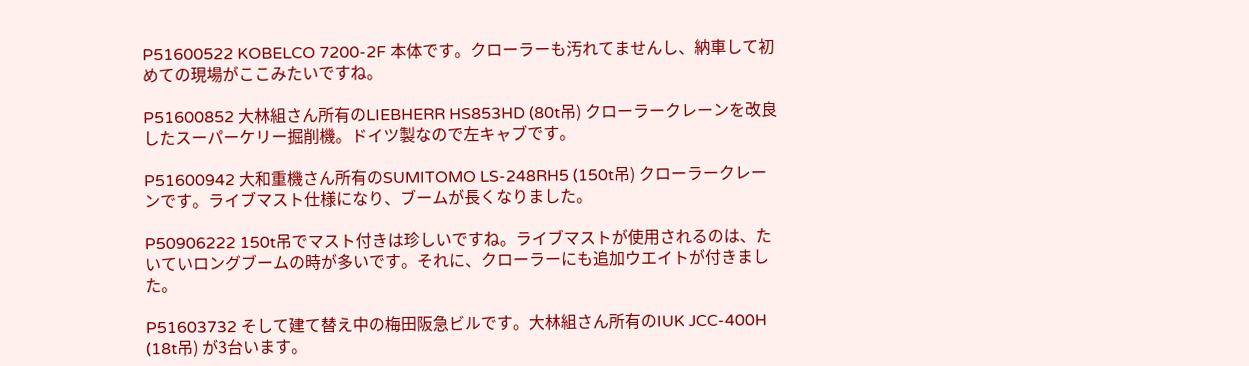P51600522 KOBELCO 7200-2F 本体です。クローラーも汚れてませんし、納車して初めての現場がここみたいですね。

P51600852 大林組さん所有のLIEBHERR HS853HD (80t吊) クローラークレーンを改良したスーパーケリー掘削機。ドイツ製なので左キャブです。

P51600942 大和重機さん所有のSUMITOMO LS-248RH5 (150t吊) クローラークレーンです。ライブマスト仕様になり、ブームが長くなりました。

P50906222 150t吊でマスト付きは珍しいですね。ライブマストが使用されるのは、たいていロングブームの時が多いです。それに、クローラーにも追加ウエイトが付きました。

P51603732 そして建て替え中の梅田阪急ビルです。大林組さん所有のIUK JCC-400H (18t吊) が3台います。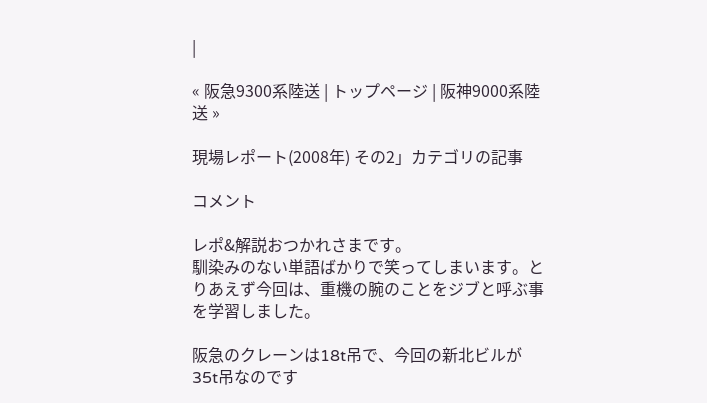|

« 阪急9300系陸送 | トップページ | 阪神9000系陸送 »

現場レポート(2008年) その2」カテゴリの記事

コメント

レポ&解説おつかれさまです。
馴染みのない単語ばかりで笑ってしまいます。とりあえず今回は、重機の腕のことをジブと呼ぶ事を学習しました。

阪急のクレーンは18t吊で、今回の新北ビルが35t吊なのです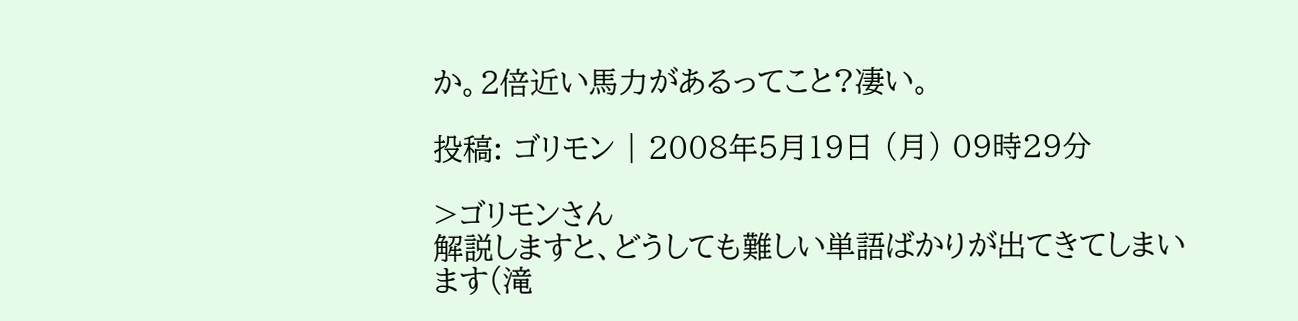か。2倍近い馬力があるってこと?凄い。

投稿: ゴリモン | 2008年5月19日 (月) 09時29分

>ゴリモンさん
解説しますと、どうしても難しい単語ばかりが出てきてしまいます(滝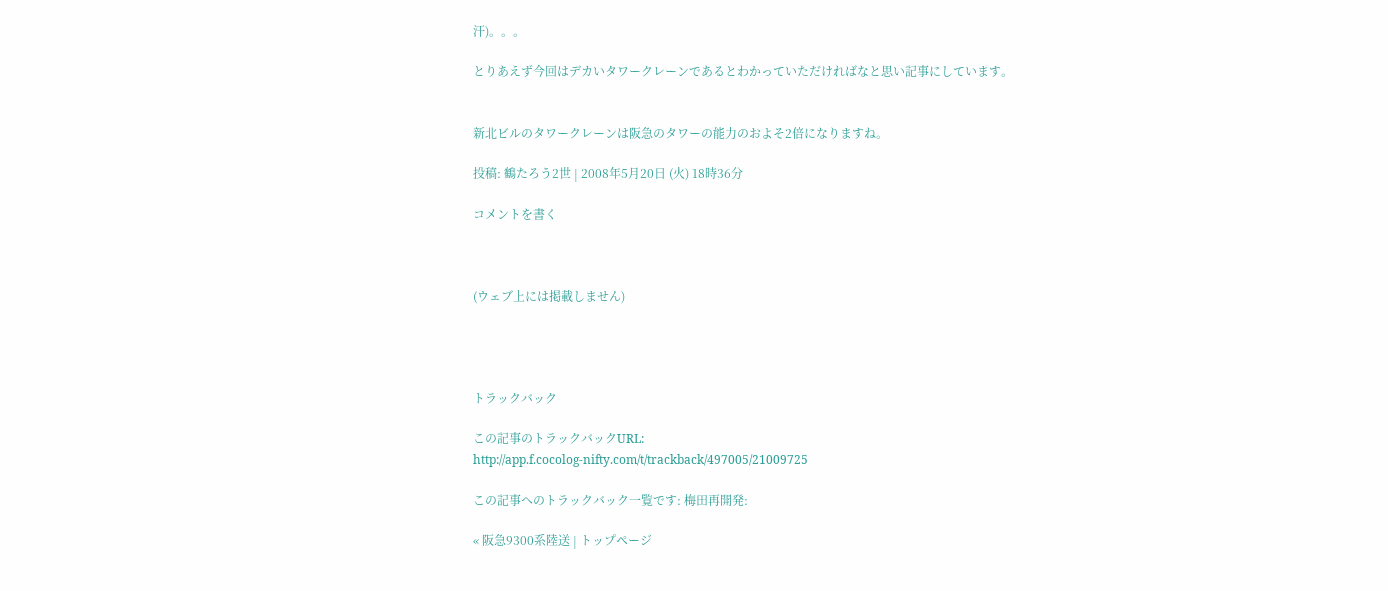汗)。。。

とりあえず今回はデカいタワークレーンであるとわかっていただければなと思い記事にしています。


新北ビルのタワークレーンは阪急のタワーの能力のおよそ2倍になりますね。

投稿: 鶴たろう2世 | 2008年5月20日 (火) 18時36分

コメントを書く



(ウェブ上には掲載しません)




トラックバック

この記事のトラックバックURL:
http://app.f.cocolog-nifty.com/t/trackback/497005/21009725

この記事へのトラックバック一覧です: 梅田再開発:

« 阪急9300系陸送 | トップページ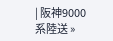| 阪神9000系陸送 »